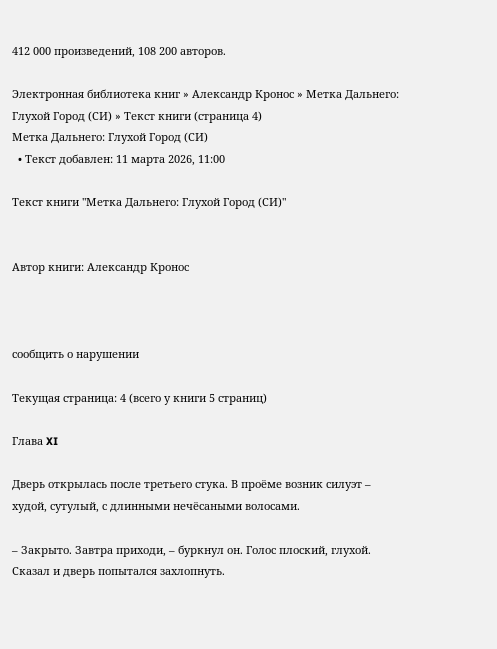412 000 произведений, 108 200 авторов.

Электронная библиотека книг » Александр Кронос » Метка Дальнего: Глухой Город (СИ) » Текст книги (страница 4)
Метка Дальнего: Глухой Город (СИ)
  • Текст добавлен: 11 марта 2026, 11:00

Текст книги "Метка Дальнего: Глухой Город (СИ)"


Автор книги: Александр Кронос



сообщить о нарушении

Текущая страница: 4 (всего у книги 5 страниц)

Глава XI

Дверь открылась после третьего стука. В проёме возник силуэт – худой, сутулый, с длинными нечёсаными волосами.

– Закрыто. Завтра приходи, – буркнул он. Голос плоский, глухой. Сказал и дверь попытался захлопнуть.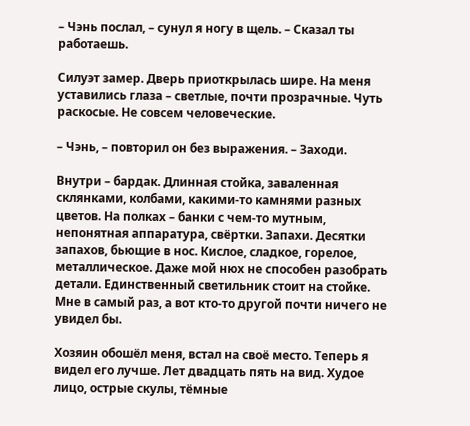– Чэнь послал, – сунул я ногу в щель. – Сказал ты работаешь.

Силуэт замер. Дверь приоткрылась шире. На меня уставились глаза – светлые, почти прозрачные. Чуть раскосые. Не совсем человеческие.

– Чэнь, – повторил он без выражения. – Заходи.

Внутри – бардак. Длинная стойка, заваленная склянками, колбами, какими-то камнями разных цветов. На полках – банки с чем-то мутным, непонятная аппаратура, свёртки. Запахи. Десятки запахов, бьющие в нос. Кислое, сладкое, горелое, металлическое. Даже мой нюх не способен разобрать детали. Единственный светильник стоит на стойке. Мне в самый раз, а вот кто-то другой почти ничего не увидел бы.

Хозяин обошёл меня, встал на своё место. Теперь я видел его лучше. Лет двадцать пять на вид. Худое лицо, острые скулы, тёмные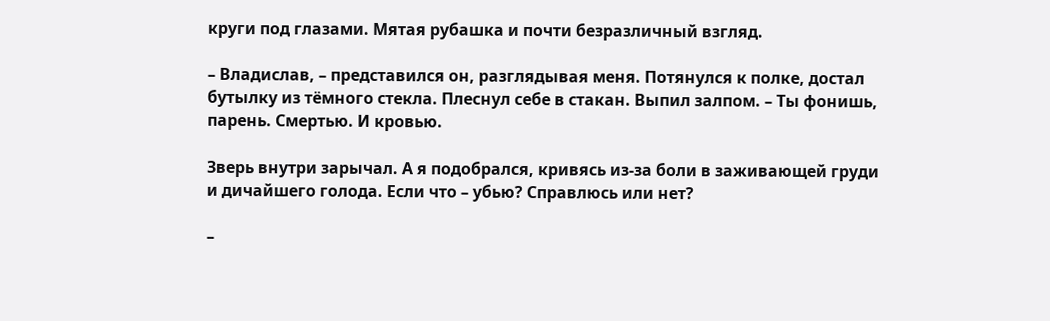круги под глазами. Мятая рубашка и почти безразличный взгляд.

– Владислав, – представился он, разглядывая меня. Потянулся к полке, достал бутылку из тёмного стекла. Плеснул себе в стакан. Выпил залпом. – Ты фонишь, парень. Смертью. И кровью.

Зверь внутри зарычал. А я подобрался, кривясь из-за боли в заживающей груди и дичайшего голода. Если что – убью? Справлюсь или нет?

–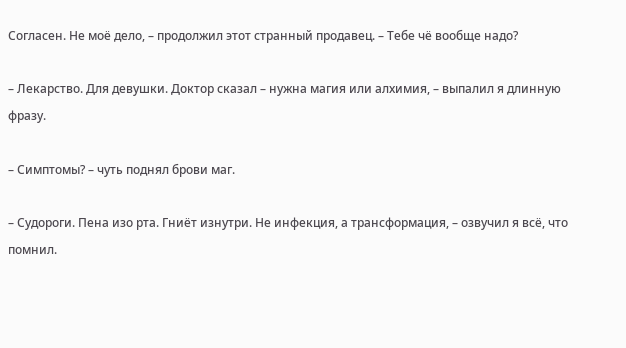Согласен. Не моё дело, – продолжил этот странный продавец. – Тебе чё вообще надо?

– Лекарство. Для девушки. Доктор сказал – нужна магия или алхимия, – выпалил я длинную фразу.

– Симптомы? – чуть поднял брови маг.

– Судороги. Пена изо рта. Гниёт изнутри. Не инфекция, а трансформация, – озвучил я всё, что помнил.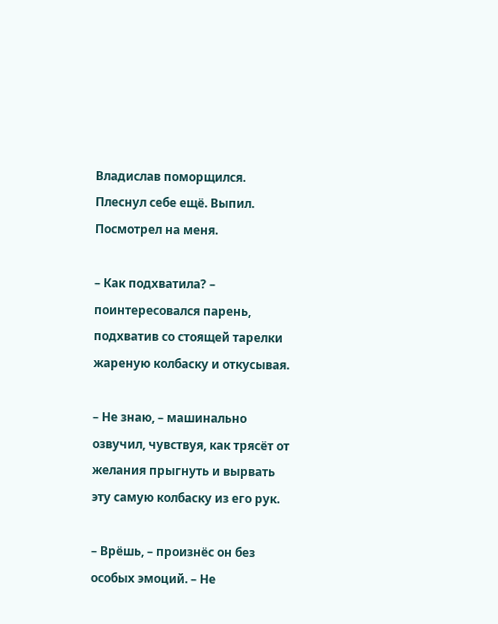Владислав поморщился. Плеснул себе ещё. Выпил. Посмотрел на меня.

– Как подхватила? – поинтересовался парень, подхватив со стоящей тарелки жареную колбаску и откусывая.

– Не знаю, – машинально озвучил, чувствуя, как трясёт от желания прыгнуть и вырвать эту самую колбаску из его рук.

– Врёшь, – произнёс он без особых эмоций. – Не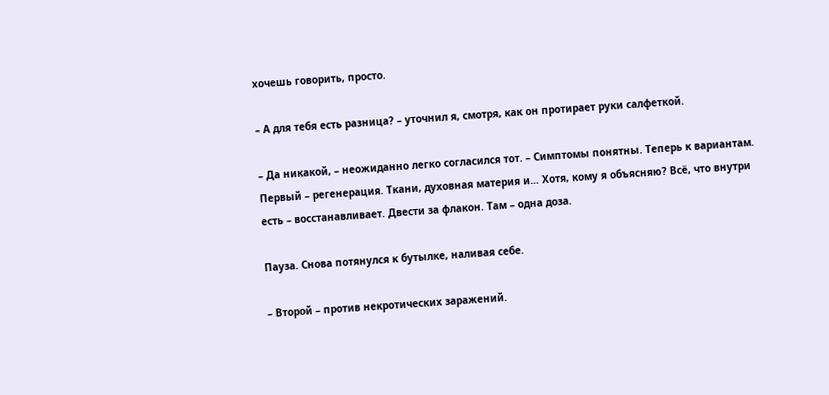хочешь говорить, просто.

– А для тебя есть разница? – уточнил я, смотря, как он протирает руки салфеткой.

– Да никакой, – неожиданно легко согласился тот. – Симптомы понятны. Теперь к вариантам. Первый – регенерация. Ткани, духовная материя и… Хотя, кому я объясняю? Всё, что внутри есть – восстанавливает. Двести за флакон. Там – одна доза.

Пауза. Снова потянулся к бутылке, наливая себе.

– Второй – против некротических заражений.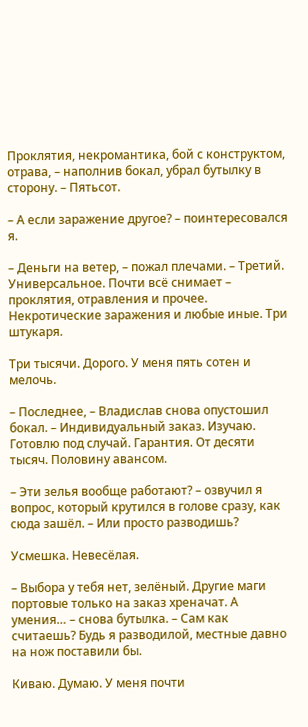Проклятия, некромантика, бой с конструктом, отрава, – наполнив бокал, убрал бутылку в сторону. – Пятьсот.

– А если заражение другое? – поинтересовался я.

– Деньги на ветер, – пожал плечами. – Третий. Универсальное. Почти всё снимает – проклятия, отравления и прочее. Некротические заражения и любые иные. Три штукаря.

Три тысячи. Дорого. У меня пять сотен и мелочь.

– Последнее, – Владислав снова опустошил бокал. – Индивидуальный заказ. Изучаю. Готовлю под случай. Гарантия. От десяти тысяч. Половину авансом.

– Эти зелья вообще работают? – озвучил я вопрос, который крутился в голове сразу, как сюда зашёл. – Или просто разводишь?

Усмешка. Невесёлая.

– Выбора у тебя нет, зелёный. Другие маги портовые только на заказ хреначат. А умения… – снова бутылка. – Сам как считаешь? Будь я разводилой, местные давно на нож поставили бы.

Киваю. Думаю. У меня почти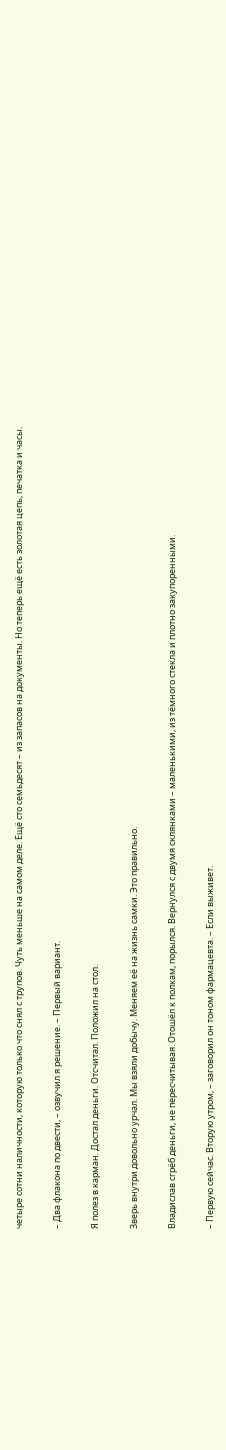четыре сотни наличности, которую только что снял с трупов. Чуть меньше на самом деле. Ещё сто семьдесят – из запасов на документы. Но теперь ещё есть золотая цепь, печатка и часы.

– Два флакона по двести, – озвучил я решение. – Первый вариант.

Я полез в карман. Достал деньги. Отсчитал. Положил на стол.

Зверь внутри довольно урчал. Мы взяли добычу. Меняем её на жизнь самки. Это правильно.

Владислав сгрёб деньги, не пересчитывая. Отошёл к полкам, порылся. Вернулся с двумя склянками – маленькими, из тёмного стекла и плотно закупоренными.

– Первую сейчас. Вторую утром, – заговорил он тоном фармацевта. – Если выживет.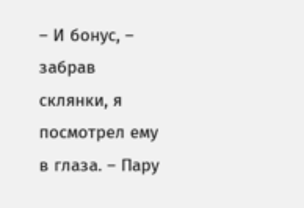– И бонус, – забрав склянки, я посмотрел ему в глаза. – Пару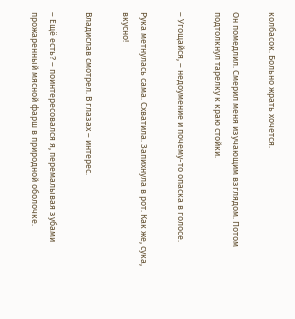колбасок. Больно жрать хочется.

Он помедлил. Смерил меня изучающим взглядом. Потом подтолкнул тарелку к краю стойки.

– Угощайся, – недоумение и почему-то опаска в голосе.

Рука метнулась сама. Схватила. Запихнула в рот. Как же, сука, вкусно!

Владислав смотрел. В глазах – интерес.

– Ещё есть? – поинтересовался я, перемалывая зубами прожаренный мясной фарш в природной оболочке.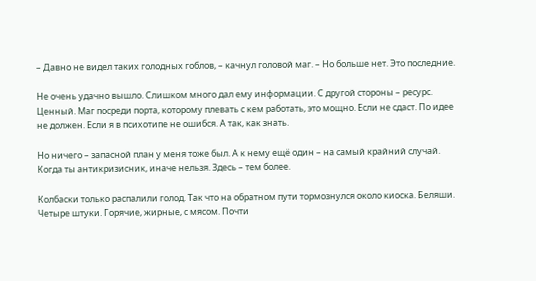– Давно не видел таких голодных гоблов, – качнул головой маг. – Но больше нет. Это последние.

Не очень удачно вышло. Слишком много дал ему информации. С другой стороны – ресурс. Ценный. Маг посреди порта, которому плевать с кем работать, это мощно. Если не сдаст. По идее не должен. Если я в психотипе не ошибся. А так, как знать.

Но ничего – запасной план у меня тоже был. А к нему ещё один – на самый крайний случай. Когда ты антикризисник, иначе нельзя. Здесь – тем более.

Колбаски только распалили голод. Так что на обратном пути тормознулся около киоска. Беляши. Четыре штуки. Горячие, жирные, с мясом. Почти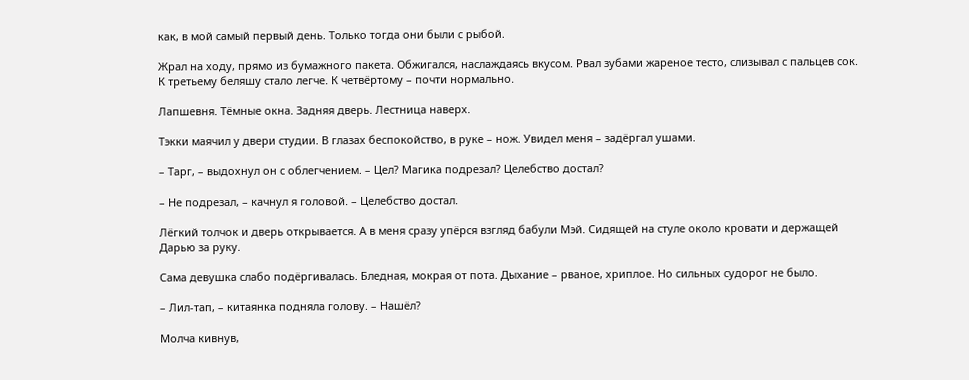как, в мой самый первый день. Только тогда они были с рыбой.

Жрал на ходу, прямо из бумажного пакета. Обжигался, наслаждаясь вкусом. Рвал зубами жареное тесто, слизывал с пальцев сок. К третьему беляшу стало легче. К четвёртому – почти нормально.

Лапшевня. Тёмные окна. Задняя дверь. Лестница наверх.

Тэкки маячил у двери студии. В глазах беспокойство, в руке – нож. Увидел меня – задёргал ушами.

– Тарг, – выдохнул он с облегчением. – Цел? Магика подрезал? Целебство достал?

– Не подрезал, – качнул я головой. – Целебство достал.

Лёгкий толчок и дверь открывается. А в меня сразу упёрся взгляд бабули Мэй. Сидящей на стуле около кровати и держащей Дарью за руку.

Сама девушка слабо подёргивалась. Бледная, мокрая от пота. Дыхание – рваное, хриплое. Но сильных судорог не было.

– Лил-тап, – китаянка подняла голову. – Нашёл?

Молча кивнув,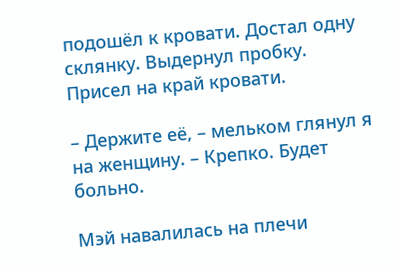подошёл к кровати. Достал одну склянку. Выдернул пробку. Присел на край кровати.

– Держите её, – мельком глянул я на женщину. – Крепко. Будет больно.

Мэй навалилась на плечи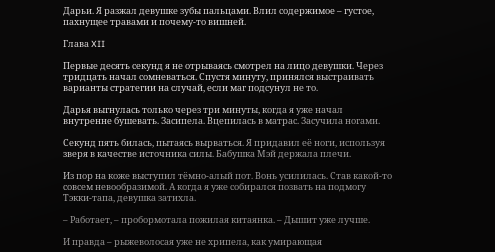Дарьи. Я разжал девушке зубы пальцами. Влил содержимое – густое, пахнущее травами и почему-то вишней.

Глава XII

Первые десять секунд я не отрываясь смотрел на лицо девушки. Через тридцать начал сомневаться. Спустя минуту, принялся выстраивать варианты стратегии на случай, если маг подсунул не то.

Дарья выгнулась только через три минуты, когда я уже начал внутренне бушевать. Засипела. Вцепилась в матрас. Засучила ногами.

Секунд пять билась, пытаясь вырваться. Я придавил её ноги, используя зверя в качестве источника силы. Бабушка Мэй держала плечи.

Из пор на коже выступил тёмно-алый пот. Вонь усилилась. Став какой-то совсем невообразимой. А когда я уже собирался позвать на подмогу Тэкки-тапа, девушка затихла.

– Работает, – пробормотала пожилая китаянка. – Дышит уже лучше.

И правда – рыжеволосая уже не хрипела, как умирающая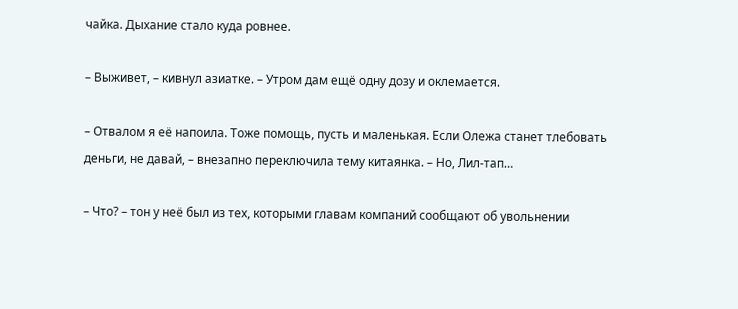чайка. Дыхание стало куда ровнее.

– Выживет, – кивнул азиатке. – Утром дам ещё одну дозу и оклемается.

– Отвалом я её напоила. Тоже помощь, пусть и маленькая. Если Олежа станет тлебовать деньги, не давай, – внезапно переключила тему китаянка. – Но, Лил-тап…

– Что? – тон у неё был из тех, которыми главам компаний сообщают об увольнении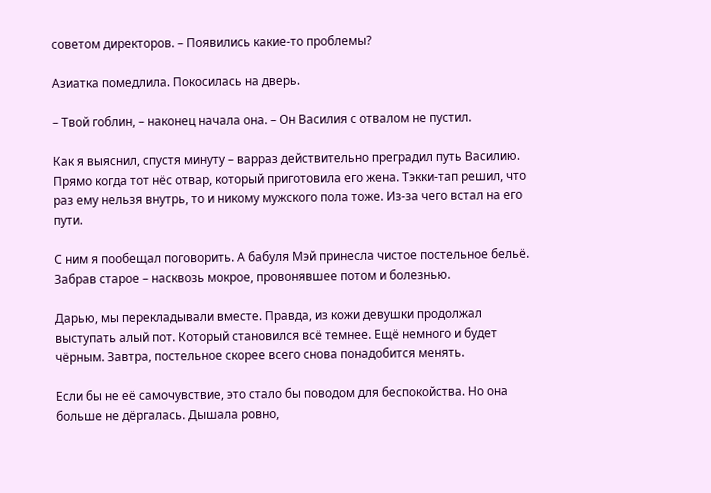советом директоров. – Появились какие-то проблемы?

Азиатка помедлила. Покосилась на дверь.

– Твой гоблин, – наконец начала она. – Он Василия с отвалом не пустил.

Как я выяснил, спустя минуту – варраз действительно преградил путь Василию. Прямо когда тот нёс отвар, который приготовила его жена. Тэкки-тап решил, что раз ему нельзя внутрь, то и никому мужского пола тоже. Из-за чего встал на его пути.

С ним я пообещал поговорить. А бабуля Мэй принесла чистое постельное бельё. Забрав старое – насквозь мокрое, провонявшее потом и болезнью.

Дарью, мы перекладывали вместе. Правда, из кожи девушки продолжал выступать алый пот. Который становился всё темнее. Ещё немного и будет чёрным. Завтра, постельное скорее всего снова понадобится менять.

Если бы не её самочувствие, это стало бы поводом для беспокойства. Но она больше не дёргалась. Дышала ровно,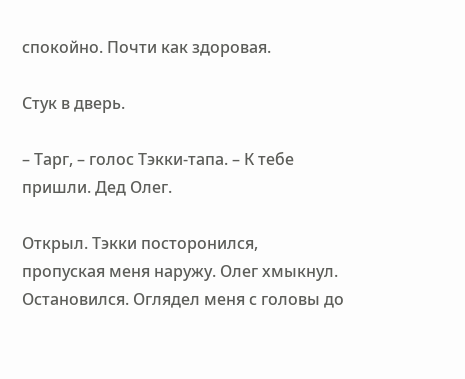спокойно. Почти как здоровая.

Стук в дверь.

– Тарг, – голос Тэкки-тапа. – К тебе пришли. Дед Олег.

Открыл. Тэкки посторонился, пропуская меня наружу. Олег хмыкнул. Остановился. Оглядел меня с головы до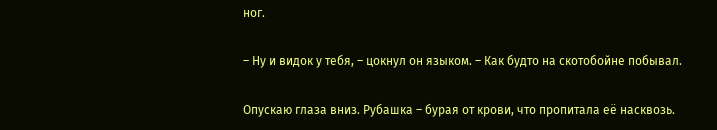ног.

– Ну и видок у тебя, – цокнул он языком. – Как будто на скотобойне побывал.

Опускаю глаза вниз. Рубашка – бурая от крови, что пропитала её насквозь.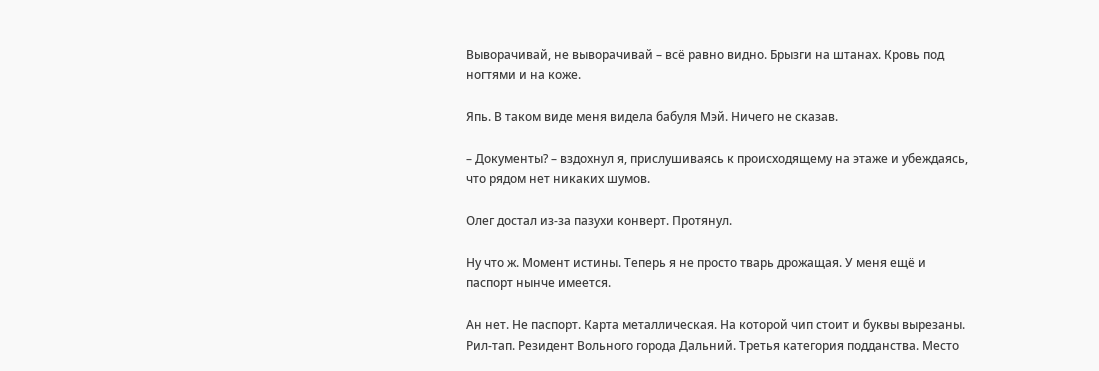Выворачивай, не выворачивай – всё равно видно. Брызги на штанах. Кровь под ногтями и на коже.

Япь. В таком виде меня видела бабуля Мэй. Ничего не сказав.

– Документы? – вздохнул я, прислушиваясь к происходящему на этаже и убеждаясь, что рядом нет никаких шумов.

Олег достал из-за пазухи конверт. Протянул.

Ну что ж. Момент истины. Теперь я не просто тварь дрожащая. У меня ещё и паспорт нынче имеется.

Ан нет. Не паспорт. Карта металлическая. На которой чип стоит и буквы вырезаны. Рил-тап. Резидент Вольного города Дальний. Третья категория подданства. Место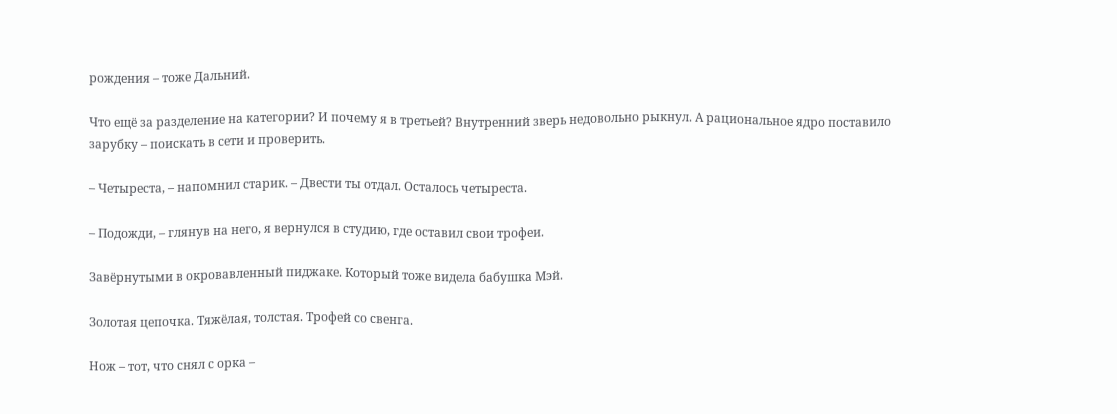рождения – тоже Дальний.

Что ещё за разделение на категории? И почему я в третьей? Внутренний зверь недовольно рыкнул. А рациональное ядро поставило зарубку – поискать в сети и проверить.

– Четыреста, – напомнил старик. – Двести ты отдал. Осталось четыреста.

– Подожди, – глянув на него, я вернулся в студию, где оставил свои трофеи.

Завёрнутыми в окровавленный пиджаке. Который тоже видела бабушка Мэй.

Золотая цепочка. Тяжёлая, толстая. Трофей со свенга.

Нож – тот, что снял с орка –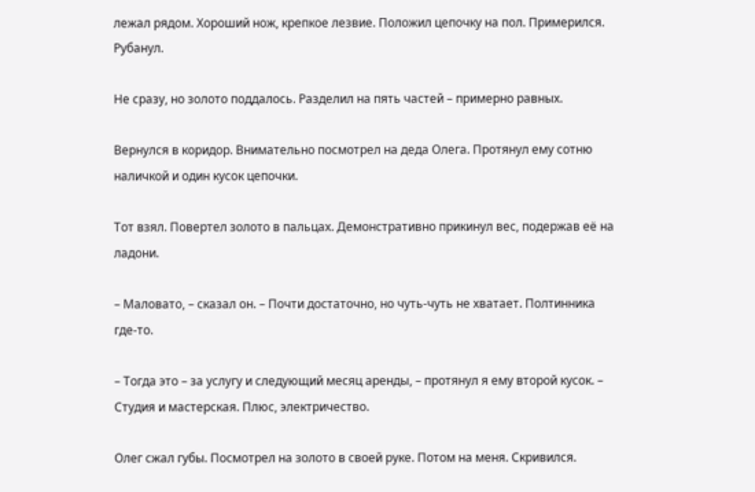лежал рядом. Хороший нож, крепкое лезвие. Положил цепочку на пол. Примерился. Рубанул.

Не сразу, но золото поддалось. Разделил на пять частей – примерно равных.

Вернулся в коридор. Внимательно посмотрел на деда Олега. Протянул ему сотню наличкой и один кусок цепочки.

Тот взял. Повертел золото в пальцах. Демонстративно прикинул вес, подержав её на ладони.

– Маловато, – сказал он. – Почти достаточно, но чуть-чуть не хватает. Полтинника где-то.

– Тогда это – за услугу и следующий месяц аренды, – протянул я ему второй кусок. – Студия и мастерская. Плюс, электричество.

Олег сжал губы. Посмотрел на золото в своей руке. Потом на меня. Скривился.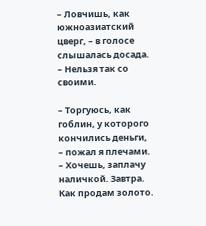– Ловчишь, как южноазиатский цверг, – в голосе слышалась досада. – Нельзя так со своими.

– Торгуюсь, как гоблин, у которого кончились деньги, – пожал я плечами. – Хочешь, заплачу наличкой. Завтра. Как продам золото.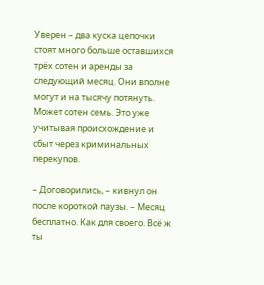Уверен – два куска цепочки стоят много больше оставшихся трёх сотен и аренды за следующий месяц. Они вполне могут и на тысячу потянуть. Может сотен семь. Это уже учитывая происхождение и сбыт через криминальных перекупов.

– Договорились, – кивнул он после короткой паузы. – Месяц бесплатно. Как для своего. Всё ж ты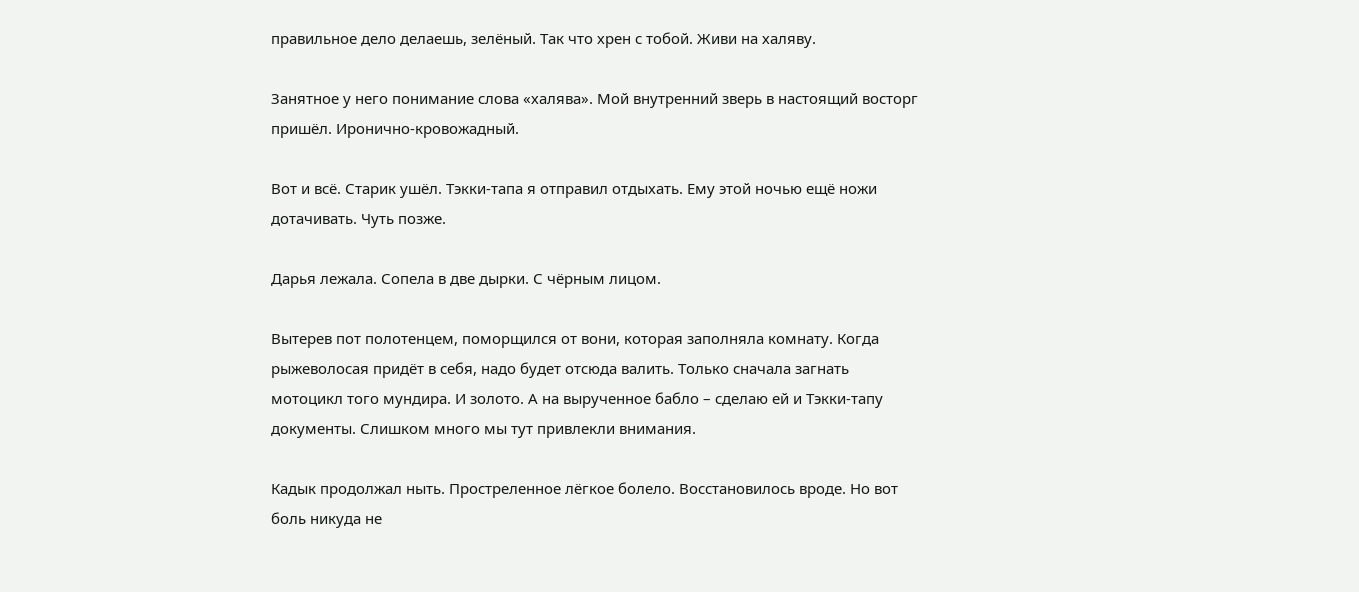правильное дело делаешь, зелёный. Так что хрен с тобой. Живи на халяву.

Занятное у него понимание слова «халява». Мой внутренний зверь в настоящий восторг пришёл. Иронично-кровожадный.

Вот и всё. Старик ушёл. Тэкки-тапа я отправил отдыхать. Ему этой ночью ещё ножи дотачивать. Чуть позже.

Дарья лежала. Сопела в две дырки. С чёрным лицом.

Вытерев пот полотенцем, поморщился от вони, которая заполняла комнату. Когда рыжеволосая придёт в себя, надо будет отсюда валить. Только сначала загнать мотоцикл того мундира. И золото. А на вырученное бабло – сделаю ей и Тэкки-тапу документы. Слишком много мы тут привлекли внимания.

Кадык продолжал ныть. Простреленное лёгкое болело. Восстановилось вроде. Но вот боль никуда не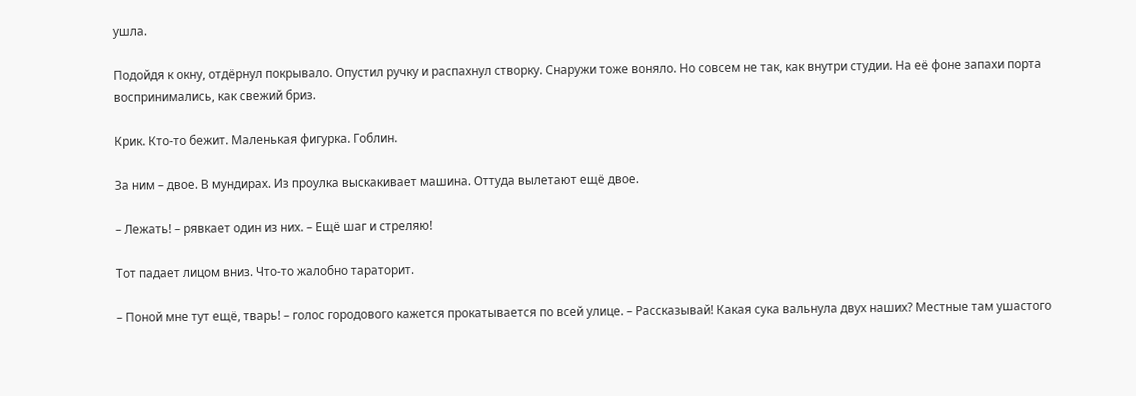ушла.

Подойдя к окну, отдёрнул покрывало. Опустил ручку и распахнул створку. Снаружи тоже воняло. Но совсем не так, как внутри студии. На её фоне запахи порта воспринимались, как свежий бриз.

Крик. Кто-то бежит. Маленькая фигурка. Гоблин.

За ним – двое. В мундирах. Из проулка выскакивает машина. Оттуда вылетают ещё двое.

– Лежать! – рявкает один из них. – Ещё шаг и стреляю!

Тот падает лицом вниз. Что-то жалобно тараторит.

– Поной мне тут ещё, тварь! – голос городового кажется прокатывается по всей улице. – Рассказывай! Какая сука вальнула двух наших? Местные там ушастого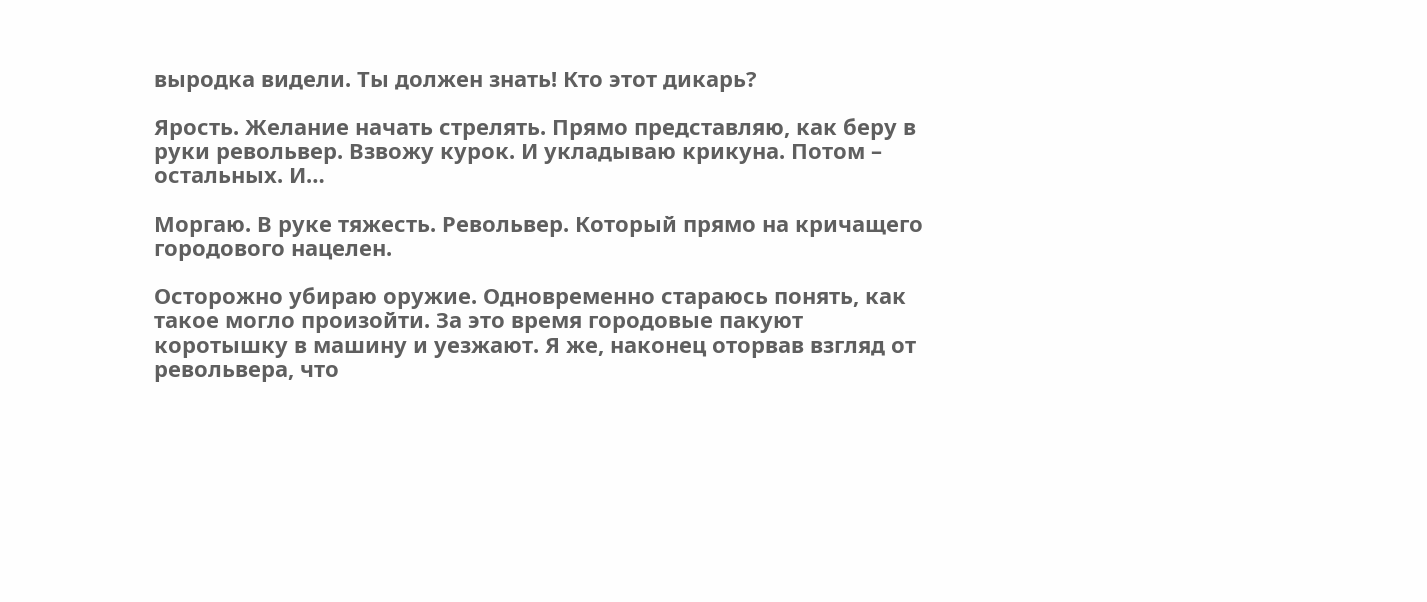выродка видели. Ты должен знать! Кто этот дикарь?

Ярость. Желание начать стрелять. Прямо представляю, как беру в руки револьвер. Взвожу курок. И укладываю крикуна. Потом – остальных. И…

Моргаю. В руке тяжесть. Револьвер. Который прямо на кричащего городового нацелен.

Осторожно убираю оружие. Одновременно стараюсь понять, как такое могло произойти. За это время городовые пакуют коротышку в машину и уезжают. Я же, наконец оторвав взгляд от револьвера, что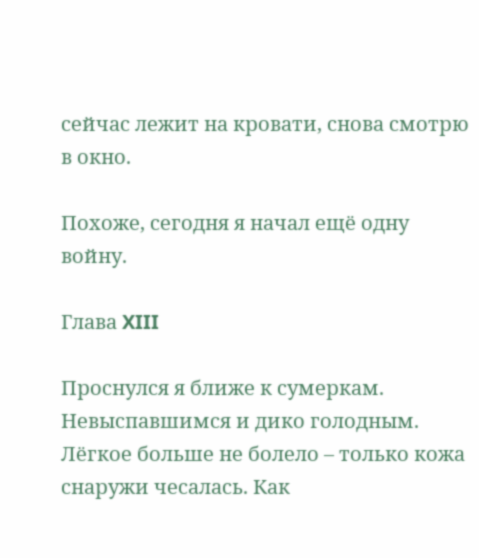сейчас лежит на кровати, снова смотрю в окно.

Похоже, сегодня я начал ещё одну войну.

Глава XIII

Проснулся я ближе к сумеркам. Невыспавшимся и дико голодным. Лёгкое больше не болело – только кожа снаружи чесалась. Как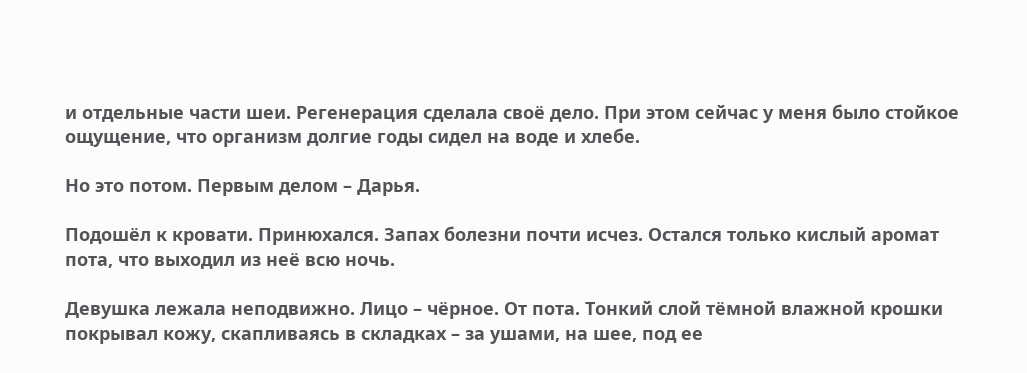и отдельные части шеи. Регенерация сделала своё дело. При этом сейчас у меня было стойкое ощущение, что организм долгие годы сидел на воде и хлебе.

Но это потом. Первым делом – Дарья.

Подошёл к кровати. Принюхался. Запах болезни почти исчез. Остался только кислый аромат пота, что выходил из неё всю ночь.

Девушка лежала неподвижно. Лицо – чёрное. От пота. Тонкий слой тёмной влажной крошки покрывал кожу, скапливаясь в складках – за ушами, на шее, под ее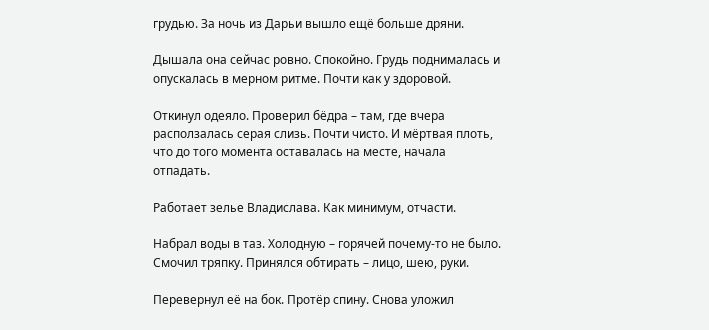грудью. За ночь из Дарьи вышло ещё больше дряни.

Дышала она сейчас ровно. Спокойно. Грудь поднималась и опускалась в мерном ритме. Почти как у здоровой.

Откинул одеяло. Проверил бёдра – там, где вчера расползалась серая слизь. Почти чисто. И мёртвая плоть, что до того момента оставалась на месте, начала отпадать.

Работает зелье Владислава. Как минимум, отчасти.

Набрал воды в таз. Холодную – горячей почему-то не было. Смочил тряпку. Принялся обтирать – лицо, шею, руки.

Перевернул её на бок. Протёр спину. Снова уложил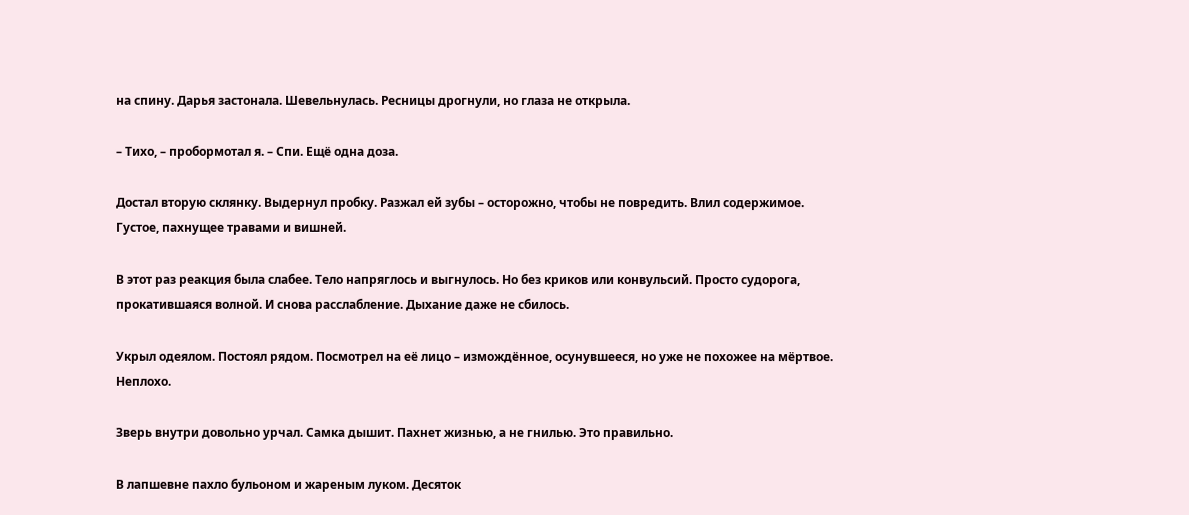на спину. Дарья застонала. Шевельнулась. Ресницы дрогнули, но глаза не открыла.

– Тихо, – пробормотал я. – Спи. Ещё одна доза.

Достал вторую склянку. Выдернул пробку. Разжал ей зубы – осторожно, чтобы не повредить. Влил содержимое. Густое, пахнущее травами и вишней.

В этот раз реакция была слабее. Тело напряглось и выгнулось. Но без криков или конвульсий. Просто судорога, прокатившаяся волной. И снова расслабление. Дыхание даже не сбилось.

Укрыл одеялом. Постоял рядом. Посмотрел на её лицо – измождённое, осунувшееся, но уже не похожее на мёртвое. Неплохо.

Зверь внутри довольно урчал. Самка дышит. Пахнет жизнью, а не гнилью. Это правильно.

В лапшевне пахло бульоном и жареным луком. Десяток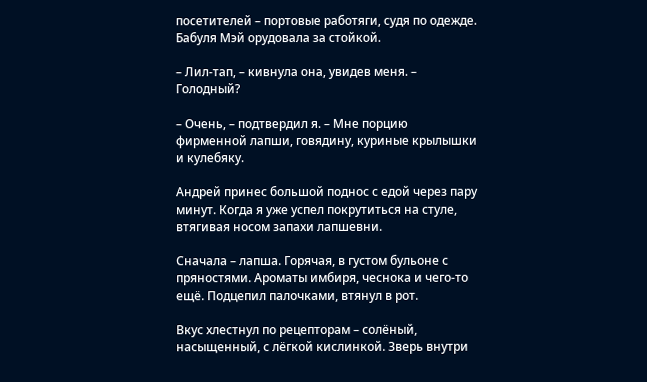посетителей – портовые работяги, судя по одежде. Бабуля Мэй орудовала за стойкой.

– Лил-тап, – кивнула она, увидев меня. – Голодный?

– Очень, – подтвердил я. – Мне порцию фирменной лапши, говядину, куриные крылышки и кулебяку.

Андрей принес большой поднос с едой через пару минут. Когда я уже успел покрутиться на стуле, втягивая носом запахи лапшевни.

Сначала – лапша. Горячая, в густом бульоне с пряностями. Ароматы имбиря, чеснока и чего-то ещё. Подцепил палочками, втянул в рот.

Вкус хлестнул по рецепторам – солёный, насыщенный, с лёгкой кислинкой. Зверь внутри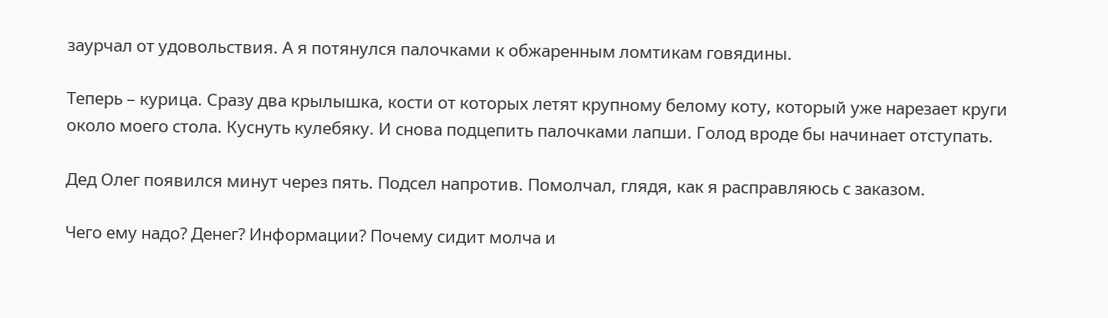заурчал от удовольствия. А я потянулся палочками к обжаренным ломтикам говядины.

Теперь – курица. Сразу два крылышка, кости от которых летят крупному белому коту, который уже нарезает круги около моего стола. Куснуть кулебяку. И снова подцепить палочками лапши. Голод вроде бы начинает отступать.

Дед Олег появился минут через пять. Подсел напротив. Помолчал, глядя, как я расправляюсь с заказом.

Чего ему надо? Денег? Информации? Почему сидит молча и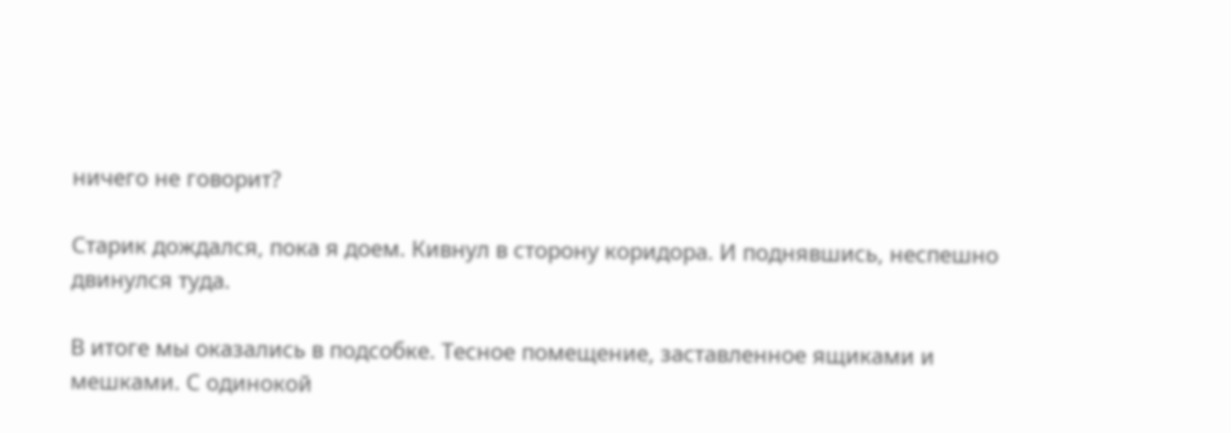ничего не говорит?

Старик дождался, пока я доем. Кивнул в сторону коридора. И поднявшись, неспешно двинулся туда.

В итоге мы оказались в подсобке. Тесное помещение, заставленное ящиками и мешками. С одинокой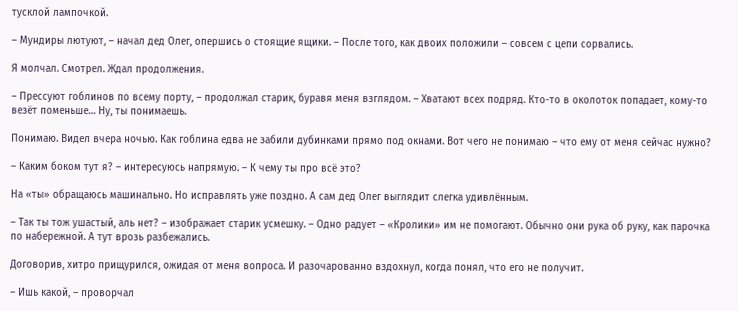тусклой лампочкой.

– Мундиры лютуют, – начал дед Олег, опершись о стоящие ящики. – После того, как двоих положили – совсем с цепи сорвались.

Я молчал. Смотрел. Ждал продолжения.

– Прессуют гоблинов по всему порту, – продолжал старик, буравя меня взглядом. – Хватают всех подряд. Кто-то в околоток попадает, кому-то везёт поменьше… Ну, ты понимаешь.

Понимаю. Видел вчера ночью. Как гоблина едва не забили дубинками прямо под окнами. Вот чего не понимаю – что ему от меня сейчас нужно?

– Каким боком тут я? – интересуюсь напрямую. – К чему ты про всё это?

На «ты» обращаюсь машинально. Но исправлять уже поздно. А сам дед Олег выглядит слегка удивлённым.

– Так ты тож ушастый, аль нет? – изображает старик усмешку. – Одно радует – «Кролики» им не помогают. Обычно они рука об руку, как парочка по набережной. А тут врозь разбежались.

Договорив, хитро прищурился, ожидая от меня вопроса. И разочарованно вздохнул, когда понял, что его не получит.

– Ишь какой, – проворчал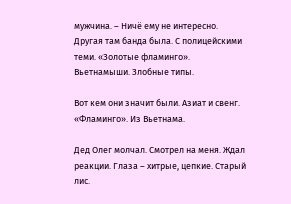мужчина. – Ничё ему не интересно. Другая там банда была. С полицейскими теми. «Золотые фламинго». Вьетнамыши. Злобные типы.

Вот кем они значит были. Азиат и свенг. «Фламинго». Из Вьетнама.

Дед Олег молчал. Смотрел на меня. Ждал реакции. Глаза – хитрые, цепкие. Старый лис.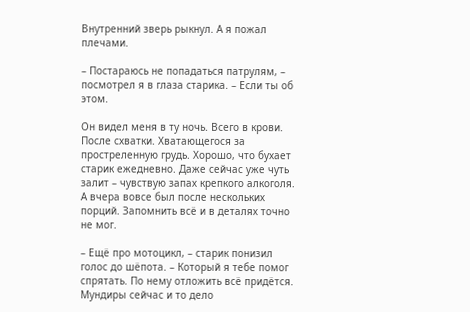Внутренний зверь рыкнул. А я пожал плечами.

– Постараюсь не попадаться патрулям, – посмотрел я в глаза старика. – Если ты об этом.

Он видел меня в ту ночь. Всего в крови. После схватки. Хватающегося за простреленную грудь. Хорошо, что бухает старик ежедневно. Даже сейчас уже чуть залит – чувствую запах крепкого алкоголя. А вчера вовсе был после нескольких порций. Запомнить всё и в деталях точно не мог.

– Ещё про мотоцикл, – старик понизил голос до шёпота. – Который я тебе помог спрятать. По нему отложить всё придётся. Мундиры сейчас и то дело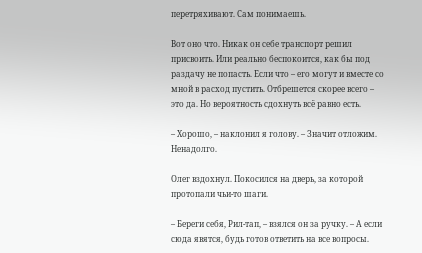перетряхивают. Сам понимаешь.

Вот оно что. Никак он себе транспорт решил присвоить. Или реально беспокоится, как бы под раздачу не попасть. Если что – его могут и вместе со мной в расход пустить. Отбрешется скорее всего – это да. Но вероятность сдохнуть всё равно есть.

– Хорошо, – наклонил я голову. – Значит отложим. Ненадолго.

Олег вздохнул. Покосился на дверь, за которой протопали чьи-то шаги.

– Береги себя, Рил-тап, – взялся он за ручку. – А если сюда явятся, будь готов ответить на все вопросы.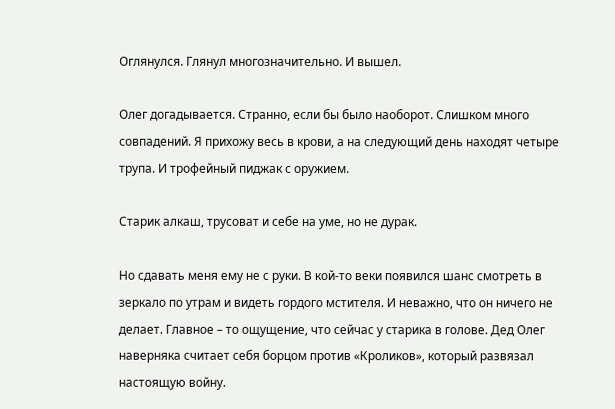Оглянулся. Глянул многозначительно. И вышел.

Олег догадывается. Странно, если бы было наоборот. Слишком много совпадений. Я прихожу весь в крови, а на следующий день находят четыре трупа. И трофейный пиджак с оружием.

Старик алкаш, трусоват и себе на уме, но не дурак.

Но сдавать меня ему не с руки. В кой-то веки появился шанс смотреть в зеркало по утрам и видеть гордого мстителя. И неважно, что он ничего не делает. Главное – то ощущение, что сейчас у старика в голове. Дед Олег наверняка считает себя борцом против «Кроликов», который развязал настоящую войну.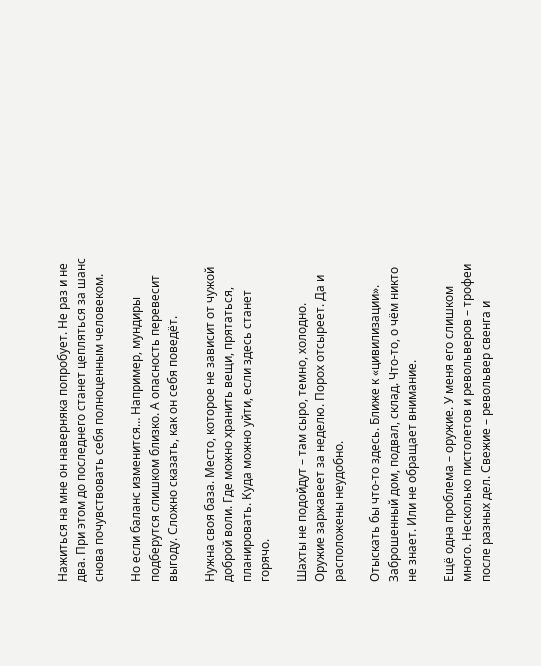Нажиться на мне он наверняка попробует. Не раз и не два. При этом до последнего станет цепляться за шанс снова почувствовать себя полноценным человеком.

Но если баланс изменится… Например, мундиры подберутся слишком близко. А опасность перевесит выгоду. Сложно сказать, как он себя поведёт.

Нужна своя база. Место, которое не зависит от чужой доброй воли. Где можно хранить вещи, прятаться, планировать. Куда можно уйти, если здесь станет горячо.

Шахты не подойдут – там сыро, темно, холодно. Оружие заржавеет за неделю. Порох отсыреет. Да и расположены неудобно.

Отыскать бы что-то здесь. Ближе к «цивилизации». Заброшенный дом, подвал, склад. Что-то, о чём никто не знает. Или не обращает внимание.

Ещё одна проблема – оружие. У меня его слишком много. Несколько пистолетов и револьверов – трофеи после разных дел. Свежие – револьвер свенга и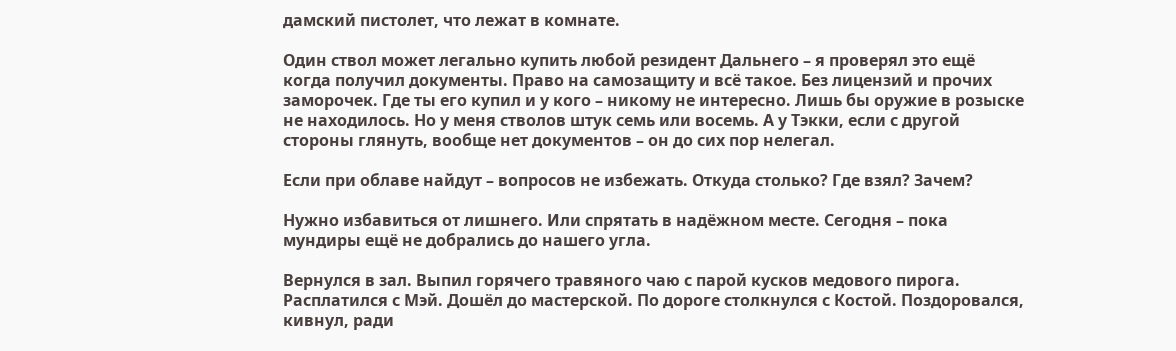дамский пистолет, что лежат в комнате.

Один ствол может легально купить любой резидент Дальнего – я проверял это ещё когда получил документы. Право на самозащиту и всё такое. Без лицензий и прочих заморочек. Где ты его купил и у кого – никому не интересно. Лишь бы оружие в розыске не находилось. Но у меня стволов штук семь или восемь. А у Тэкки, если с другой стороны глянуть, вообще нет документов – он до сих пор нелегал.

Если при облаве найдут – вопросов не избежать. Откуда столько? Где взял? Зачем?

Нужно избавиться от лишнего. Или спрятать в надёжном месте. Сегодня – пока мундиры ещё не добрались до нашего угла.

Вернулся в зал. Выпил горячего травяного чаю с парой кусков медового пирога. Расплатился с Мэй. Дошёл до мастерской. По дороге столкнулся с Костой. Поздоровался, кивнул, ради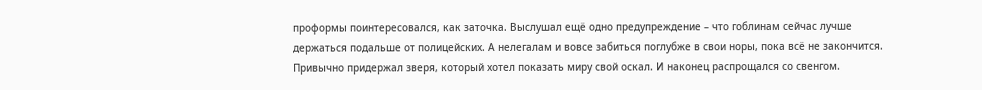проформы поинтересовался, как заточка. Выслушал ещё одно предупреждение – что гоблинам сейчас лучше держаться подальше от полицейских. А нелегалам и вовсе забиться поглубже в свои норы, пока всё не закончится. Привычно придержал зверя, который хотел показать миру свой оскал. И наконец распрощался со свенгом.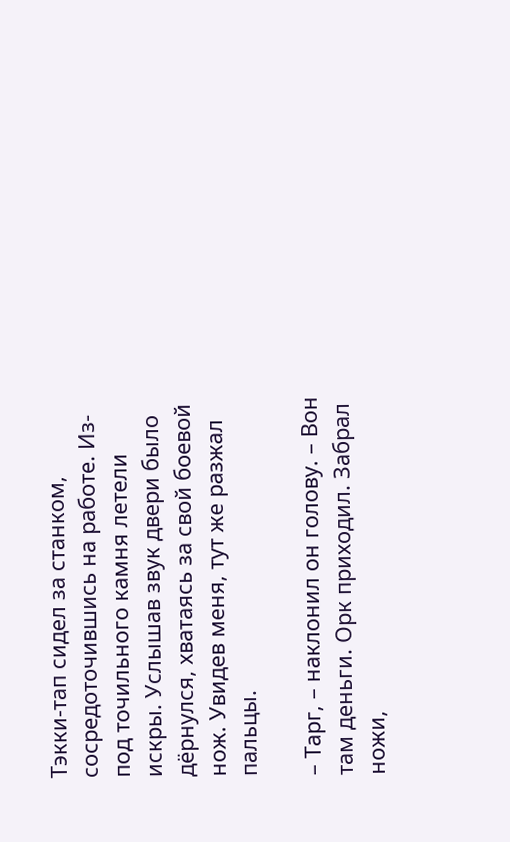Тэкки-тап сидел за станком, сосредоточившись на работе. Из-под точильного камня летели искры. Услышав звук двери было дёрнулся, хватаясь за свой боевой нож. Увидев меня, тут же разжал пальцы.

– Тарг, – наклонил он голову. – Вон там деньги. Орк приходил. Забрал ножи,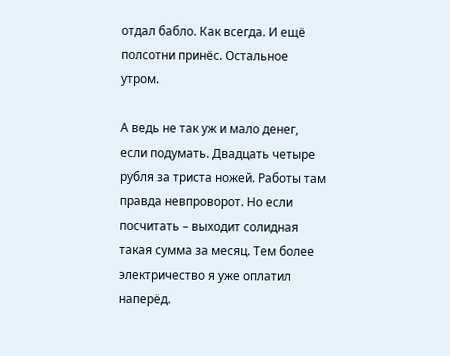отдал бабло. Как всегда. И ещё полсотни принёс. Остальное утром.

А ведь не так уж и мало денег, если подумать. Двадцать четыре рубля за триста ножей. Работы там правда невпроворот. Но если посчитать – выходит солидная такая сумма за месяц. Тем более электричество я уже оплатил наперёд.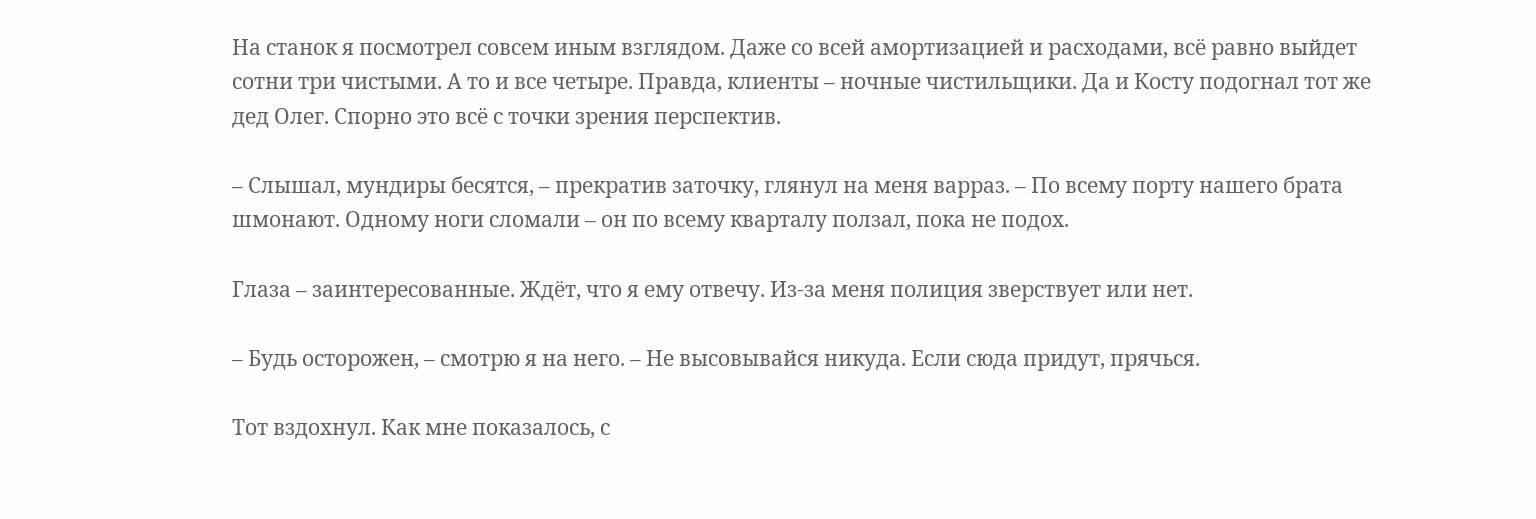На станок я посмотрел совсем иным взглядом. Даже со всей амортизацией и расходами, всё равно выйдет сотни три чистыми. А то и все четыре. Правда, клиенты – ночные чистильщики. Да и Косту подогнал тот же дед Олег. Спорно это всё с точки зрения перспектив.

– Слышал, мундиры бесятся, – прекратив заточку, глянул на меня варраз. – По всему порту нашего брата шмонают. Одному ноги сломали – он по всему кварталу ползал, пока не подох.

Глаза – заинтересованные. Ждёт, что я ему отвечу. Из-за меня полиция зверствует или нет.

– Будь осторожен, – смотрю я на него. – Не высовывайся никуда. Если сюда придут, прячься.

Тот вздохнул. Как мне показалось, с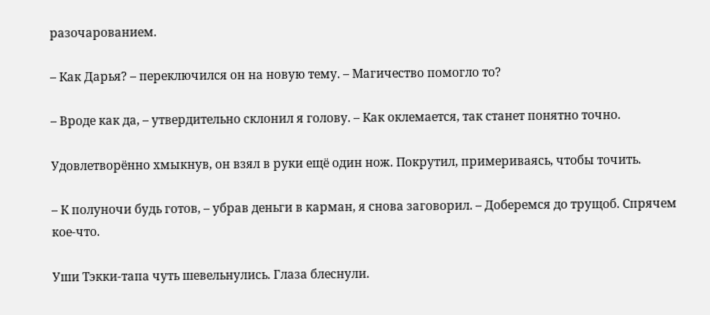разочарованием.

– Как Дарья? – переключился он на новую тему. – Магичество помогло то?

– Вроде как да, – утвердительно склонил я голову. – Как оклемается, так станет понятно точно.

Удовлетворённо хмыкнув, он взял в руки ещё один нож. Покрутил, примериваясь, чтобы точить.

– К полуночи будь готов, – убрав деньги в карман, я снова заговорил. – Доберемся до трущоб. Спрячем кое-что.

Уши Тэкки-тапа чуть шевельнулись. Глаза блеснули.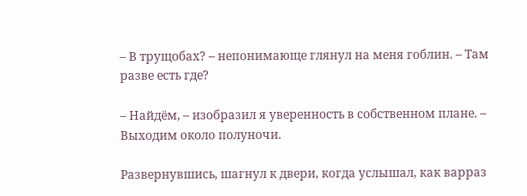– В трущобах? – непонимающе глянул на меня гоблин. – Там разве есть где?

– Найдём, – изобразил я уверенность в собственном плане. – Выходим около полуночи.

Развернувшись, шагнул к двери, когда услышал, как варраз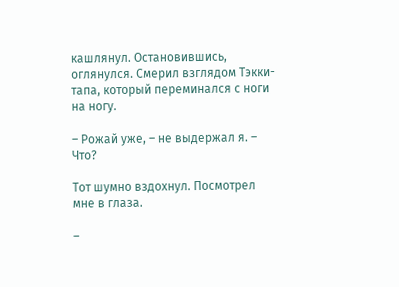кашлянул. Остановившись, оглянулся. Смерил взглядом Тэкки-тапа, который переминался с ноги на ногу.

– Рожай уже, – не выдержал я. – Что?

Тот шумно вздохнул. Посмотрел мне в глаза.

–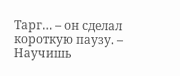Тарг… – он сделал короткую паузу. – Научишь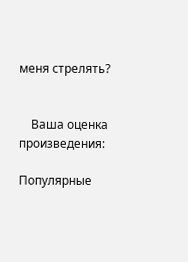меня стрелять?


    Ваша оценка произведения:

Популярные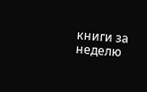книги за неделю